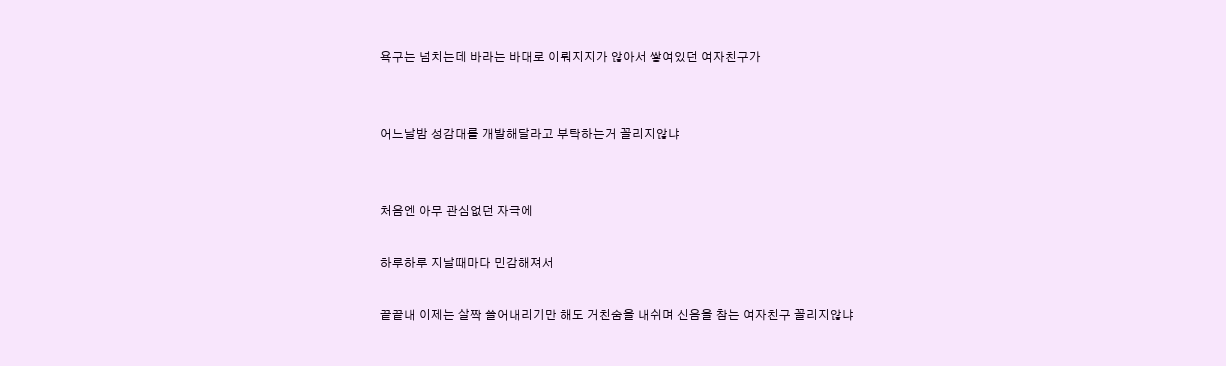욕구는 넘치는데 바라는 바대로 이뤄지지가 않아서 쌓여있던 여자친구가


어느날밤 성감대를 개발해달라고 부탁하는거 꼴리지않냐


처음엔 아무 관심없던 자극에

하루하루 지날때마다 민감해져서

끝끝내 이제는 살짝 쓸어내리기만 해도 거친숨을 내쉬며 신음을 참는 여자친구 꼴리지않냐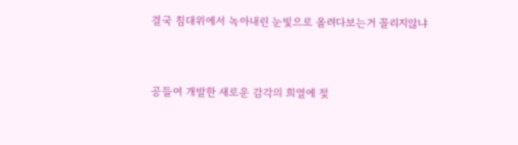결국 침대위에서 녹아내린 눈빛으로 올려다보는거 꼴리지않냐


공들여 개발한 새로운 감각의 희열에 젖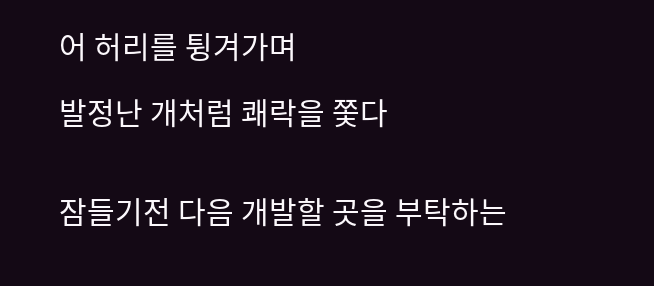어 허리를 튕겨가며

발정난 개처럼 쾌락을 쫓다


잠들기전 다음 개발할 곳을 부탁하는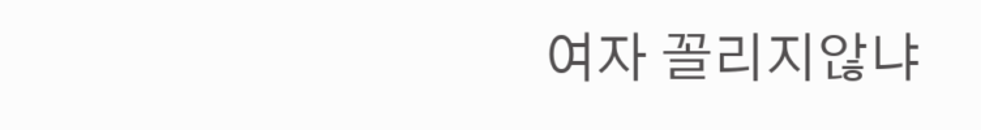여자 꼴리지않냐